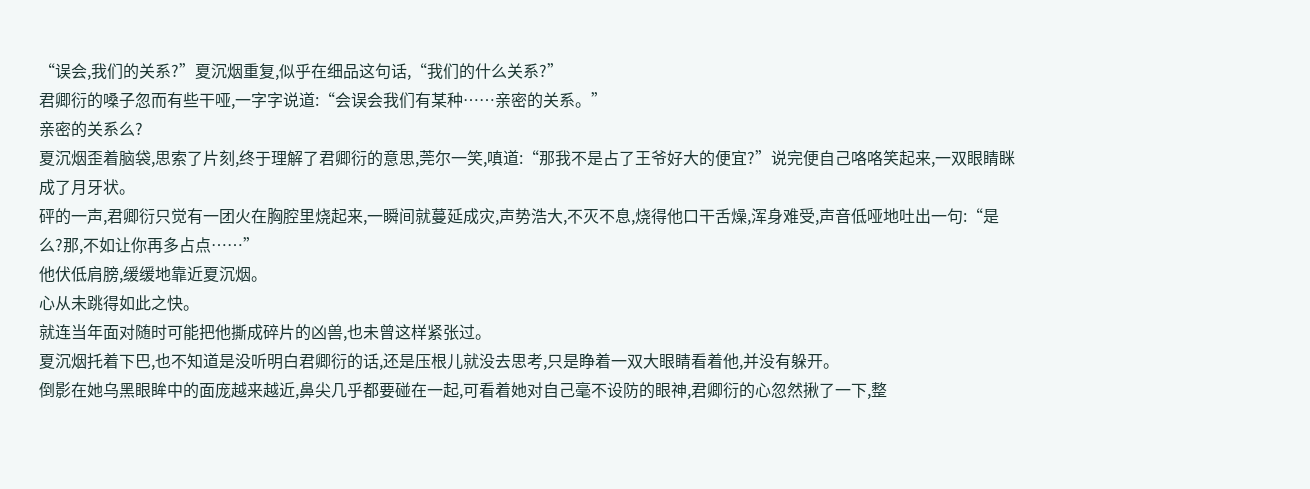“误会,我们的关系?”夏沉烟重复,似乎在细品这句话,“我们的什么关系?”
君卿衍的嗓子忽而有些干哑,一字字说道:“会误会我们有某种……亲密的关系。”
亲密的关系么?
夏沉烟歪着脑袋,思索了片刻,终于理解了君卿衍的意思,莞尔一笑,嗔道:“那我不是占了王爷好大的便宜?”说完便自己咯咯笑起来,一双眼睛眯成了月牙状。
砰的一声,君卿衍只觉有一团火在胸腔里烧起来,一瞬间就蔓延成灾,声势浩大,不灭不息,烧得他口干舌燥,浑身难受,声音低哑地吐出一句:“是么?那,不如让你再多占点……”
他伏低肩膀,缓缓地靠近夏沉烟。
心从未跳得如此之快。
就连当年面对随时可能把他撕成碎片的凶兽,也未曾这样紧张过。
夏沉烟托着下巴,也不知道是没听明白君卿衍的话,还是压根儿就没去思考,只是睁着一双大眼睛看着他,并没有躲开。
倒影在她乌黑眼眸中的面庞越来越近,鼻尖几乎都要碰在一起,可看着她对自己毫不设防的眼神,君卿衍的心忽然揪了一下,整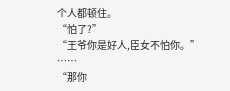个人都顿住。
“怕了?”
“王爷你是好人,臣女不怕你。”
……
“那你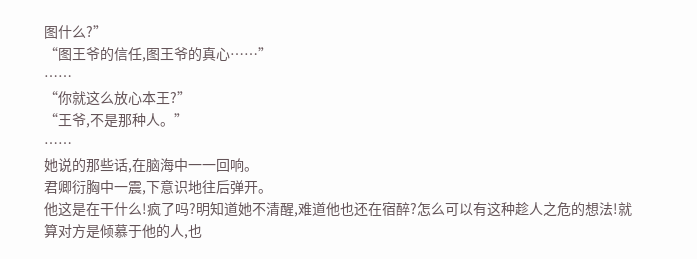图什么?”
“图王爷的信任,图王爷的真心……”
……
“你就这么放心本王?”
“王爷,不是那种人。”
……
她说的那些话,在脑海中一一回响。
君卿衍胸中一震,下意识地往后弹开。
他这是在干什么!疯了吗?明知道她不清醒,难道他也还在宿醉?怎么可以有这种趁人之危的想法!就算对方是倾慕于他的人,也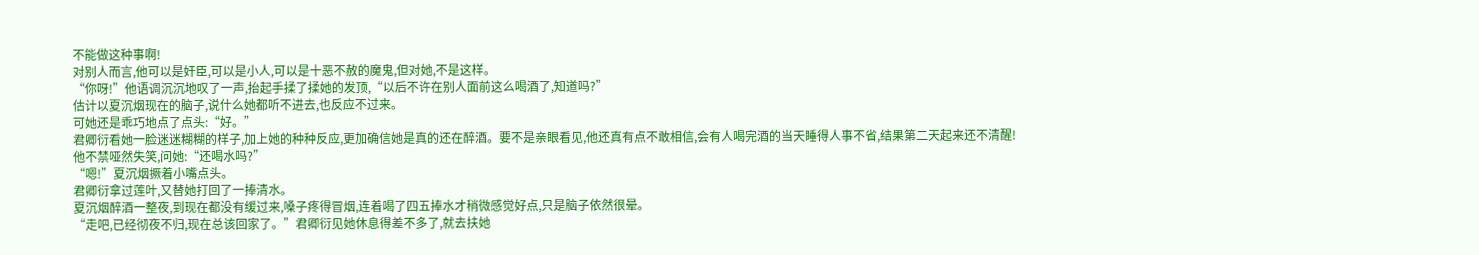不能做这种事啊!
对别人而言,他可以是奸臣,可以是小人,可以是十恶不赦的魔鬼,但对她,不是这样。
“你呀!”他语调沉沉地叹了一声,抬起手揉了揉她的发顶,“以后不许在别人面前这么喝酒了,知道吗?”
估计以夏沉烟现在的脑子,说什么她都听不进去,也反应不过来。
可她还是乖巧地点了点头:“好。”
君卿衍看她一脸迷迷糊糊的样子,加上她的种种反应,更加确信她是真的还在醉酒。要不是亲眼看见,他还真有点不敢相信,会有人喝完酒的当天睡得人事不省,结果第二天起来还不清醒!
他不禁哑然失笑,问她:“还喝水吗?”
“嗯!”夏沉烟撅着小嘴点头。
君卿衍拿过莲叶,又替她打回了一捧清水。
夏沉烟醉酒一整夜,到现在都没有缓过来,嗓子疼得冒烟,连着喝了四五捧水才稍微感觉好点,只是脑子依然很晕。
“走吧,已经彻夜不归,现在总该回家了。”君卿衍见她休息得差不多了,就去扶她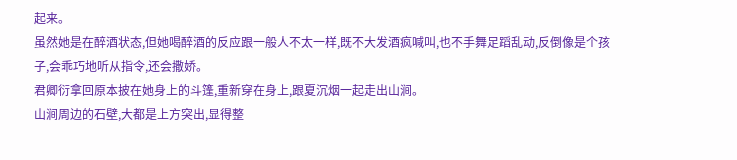起来。
虽然她是在醉酒状态,但她喝醉酒的反应跟一般人不太一样,既不大发酒疯喊叫,也不手舞足蹈乱动,反倒像是个孩子,会乖巧地听从指令,还会撒娇。
君卿衍拿回原本披在她身上的斗篷,重新穿在身上,跟夏沉烟一起走出山涧。
山涧周边的石壁,大都是上方突出,显得整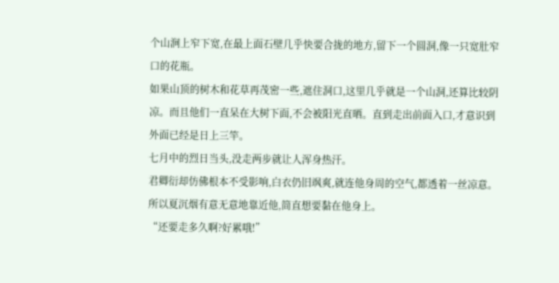个山涧上窄下宽,在最上面石壁几乎快要合拢的地方,留下一个圆洞,像一只宽肚窄口的花瓶。
如果山顶的树木和花草再茂密一些,遮住洞口,这里几乎就是一个山洞,还算比较阴凉。而且他们一直呆在大树下面,不会被阳光直晒。直到走出前面入口,才意识到外面已经是日上三竿。
七月中的烈日当头,没走两步就让人浑身热汗。
君卿衍却仿佛根本不受影响,白衣仍旧飒爽,就连他身周的空气,都透着一丝凉意。
所以夏沉烟有意无意地靠近他,简直想要黏在他身上。
“还要走多久啊?好累哦!”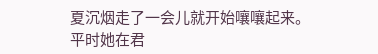夏沉烟走了一会儿就开始嚷嚷起来。
平时她在君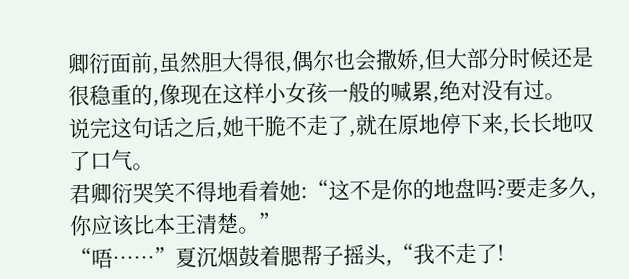卿衍面前,虽然胆大得很,偶尔也会撒娇,但大部分时候还是很稳重的,像现在这样小女孩一般的喊累,绝对没有过。
说完这句话之后,她干脆不走了,就在原地停下来,长长地叹了口气。
君卿衍哭笑不得地看着她:“这不是你的地盘吗?要走多久,你应该比本王清楚。”
“唔……”夏沉烟鼓着腮帮子摇头,“我不走了!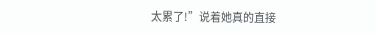太累了!”说着她真的直接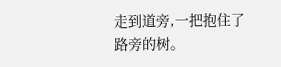走到道旁,一把抱住了路旁的树。